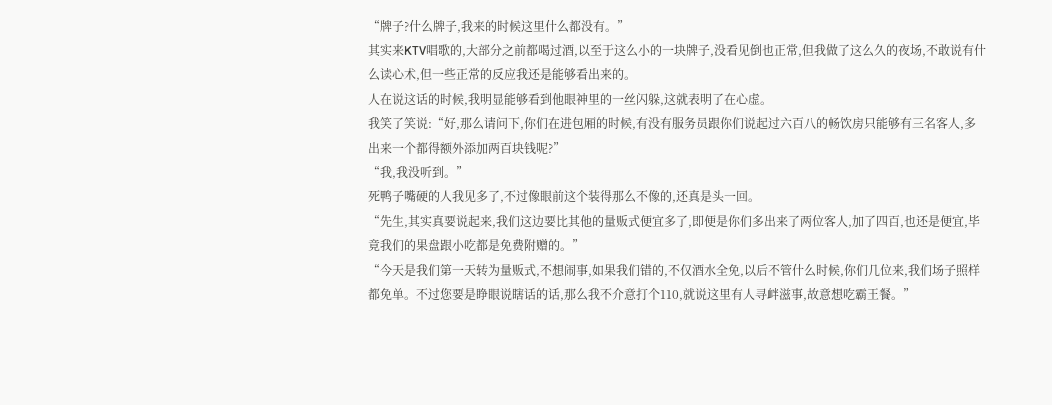“牌子?什么牌子,我来的时候这里什么都没有。”
其实来KTV唱歌的,大部分之前都喝过酒,以至于这么小的一块牌子,没看见倒也正常,但我做了这么久的夜场,不敢说有什么读心术,但一些正常的反应我还是能够看出来的。
人在说这话的时候,我明显能够看到他眼神里的一丝闪躲,这就表明了在心虚。
我笑了笑说:“好,那么请问下,你们在进包厢的时候,有没有服务员跟你们说起过六百八的畅饮房只能够有三名客人,多出来一个都得额外添加两百块钱呢?”
“我,我没听到。”
死鸭子嘴硬的人我见多了,不过像眼前这个装得那么不像的,还真是头一回。
“先生,其实真要说起来,我们这边要比其他的量贩式便宜多了,即便是你们多出来了两位客人,加了四百,也还是便宜,毕竟我们的果盘跟小吃都是免费附赠的。”
“今天是我们第一天转为量贩式,不想闹事,如果我们错的,不仅酒水全免,以后不管什么时候,你们几位来,我们场子照样都免单。不过您要是睁眼说瞎话的话,那么我不介意打个110,就说这里有人寻衅滋事,故意想吃霸王餐。”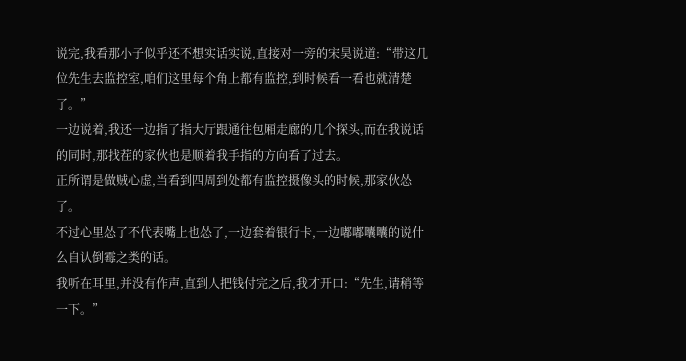说完,我看那小子似乎还不想实话实说,直接对一旁的宋昊说道:“带这几位先生去监控室,咱们这里每个角上都有监控,到时候看一看也就清楚了。”
一边说着,我还一边指了指大厅跟通往包厢走廊的几个探头,而在我说话的同时,那找茬的家伙也是顺着我手指的方向看了过去。
正所谓是做贼心虚,当看到四周到处都有监控摄像头的时候,那家伙怂了。
不过心里怂了不代表嘴上也怂了,一边套着银行卡,一边嘟嘟囔囔的说什么自认倒霉之类的话。
我听在耳里,并没有作声,直到人把钱付完之后,我才开口:“先生,请稍等一下。”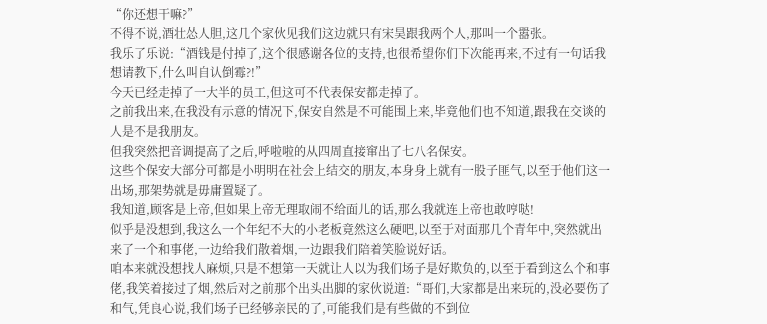“你还想干嘛?”
不得不说,酒壮怂人胆,这几个家伙见我们这边就只有宋昊跟我两个人,那叫一个嚣张。
我乐了乐说:“酒钱是付掉了,这个很感谢各位的支持,也很希望你们下次能再来,不过有一句话我想请教下,什么叫自认倒霉?!”
今天已经走掉了一大半的员工,但这可不代表保安都走掉了。
之前我出来,在我没有示意的情况下,保安自然是不可能围上来,毕竟他们也不知道,跟我在交谈的人是不是我朋友。
但我突然把音调提高了之后,呼啦啦的从四周直接窜出了七八名保安。
这些个保安大部分可都是小明明在社会上结交的朋友,本身身上就有一股子匪气,以至于他们这一出场,那架势就是毋庸置疑了。
我知道,顾客是上帝,但如果上帝无理取闹不给面儿的话,那么我就连上帝也敢哼哒!
似乎是没想到,我这么一个年纪不大的小老板竟然这么硬吧,以至于对面那几个青年中,突然就出来了一个和事佬,一边给我们散着烟,一边跟我们陪着笑脸说好话。
咱本来就没想找人麻烦,只是不想第一天就让人以为我们场子是好欺负的,以至于看到这么个和事佬,我笑着接过了烟,然后对之前那个出头出脚的家伙说道:“哥们,大家都是出来玩的,没必要伤了和气,凭良心说,我们场子已经够亲民的了,可能我们是有些做的不到位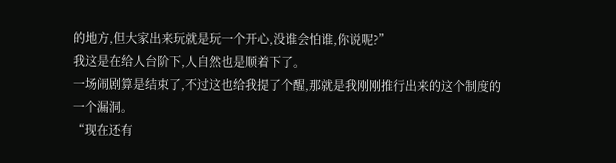的地方,但大家出来玩就是玩一个开心,没谁会怕谁,你说呢?”
我这是在给人台阶下,人自然也是顺着下了。
一场闹剧算是结束了,不过这也给我提了个醒,那就是我刚刚推行出来的这个制度的一个漏洞。
“现在还有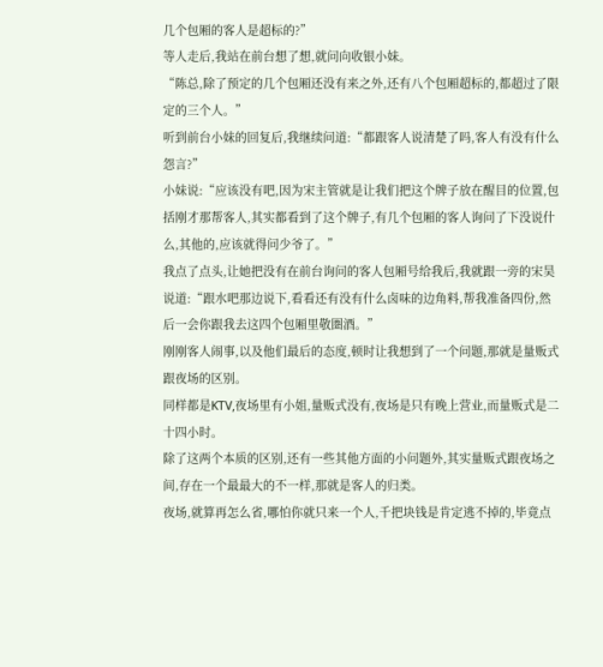几个包厢的客人是超标的?”
等人走后,我站在前台想了想,就问向收银小妹。
“陈总,除了预定的几个包厢还没有来之外,还有八个包厢超标的,都超过了限定的三个人。”
听到前台小妹的回复后,我继续问道:“都跟客人说清楚了吗,客人有没有什么怨言?”
小妹说:“应该没有吧,因为宋主管就是让我们把这个牌子放在醒目的位置,包括刚才那帮客人,其实都看到了这个牌子,有几个包厢的客人询问了下没说什么,其他的,应该就得问少爷了。”
我点了点头,让她把没有在前台询问的客人包厢号给我后,我就跟一旁的宋昊说道:“跟水吧那边说下,看看还有没有什么卤味的边角料,帮我准备四份,然后一会你跟我去这四个包厢里敬圏酒。”
刚刚客人闹事,以及他们最后的态度,顿时让我想到了一个问题,那就是量贩式跟夜场的区别。
同样都是KTV,夜场里有小姐,量贩式没有,夜场是只有晚上营业,而量贩式是二十四小时。
除了这两个本质的区别,还有一些其他方面的小问题外,其实量贩式跟夜场之间,存在一个最最大的不一样,那就是客人的归类。
夜场,就算再怎么省,哪怕你就只来一个人,千把块钱是肯定逃不掉的,毕竟点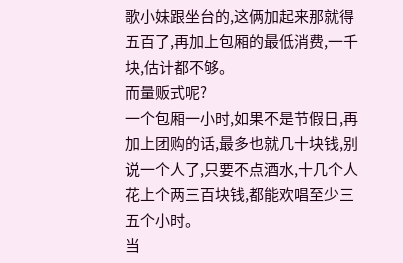歌小妹跟坐台的,这俩加起来那就得五百了,再加上包厢的最低消费,一千块,估计都不够。
而量贩式呢?
一个包厢一小时,如果不是节假日,再加上团购的话,最多也就几十块钱,别说一个人了,只要不点酒水,十几个人花上个两三百块钱,都能欢唱至少三五个小时。
当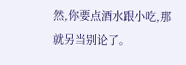然,你要点酒水跟小吃,那就另当别论了。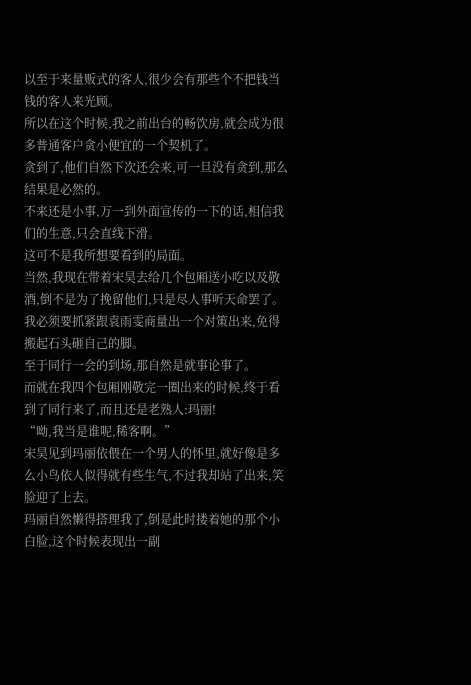以至于来量贩式的客人,很少会有那些个不把钱当钱的客人来光顾。
所以在这个时候,我之前出台的畅饮房,就会成为很多普通客户贪小便宜的一个契机了。
贪到了,他们自然下次还会来,可一旦没有贪到,那么结果是必然的。
不来还是小事,万一到外面宣传的一下的话,相信我们的生意,只会直线下滑。
这可不是我所想要看到的局面。
当然,我现在带着宋昊去给几个包厢送小吃以及敬酒,倒不是为了挽留他们,只是尽人事听天命罢了。
我必须要抓紧跟袁雨雯商量出一个对策出来,免得搬起石头砸自己的脚。
至于同行一会的到场,那自然是就事论事了。
而就在我四个包厢刚敬完一圈出来的时候,终于看到了同行来了,而且还是老熟人:玛丽!
“呦,我当是谁呢,稀客啊。”
宋昊见到玛丽依偎在一个男人的怀里,就好像是多么小鸟依人似得就有些生气,不过我却站了出来,笑脸迎了上去。
玛丽自然懒得搭理我了,倒是此时搂着她的那个小白脸,这个时候表现出一副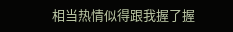相当热情似得跟我握了握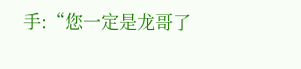手:“您一定是龙哥了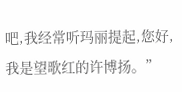吧,我经常听玛丽提起,您好,我是望歌红的许博扬。”